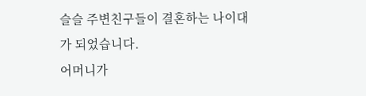슬슬 주변친구들이 결혼하는 나이대가 되었습니다.
어머니가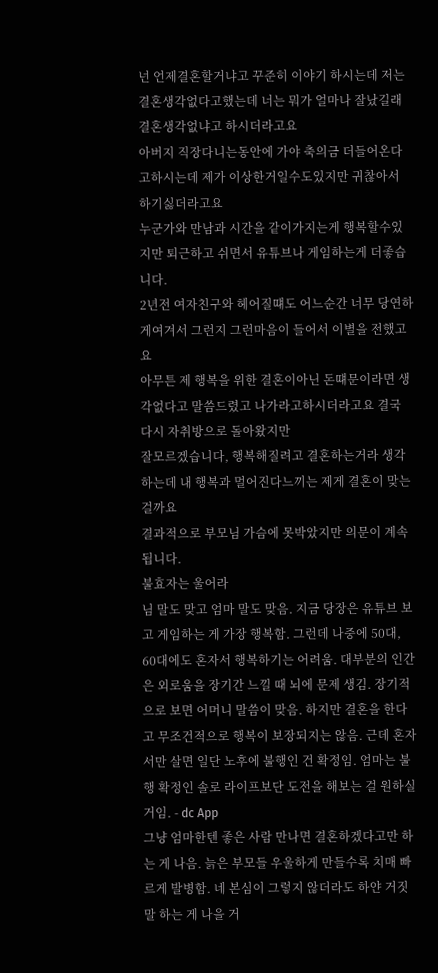넌 언제결혼할거냐고 꾸준히 이야기 하시는데 저는 결혼생각없다고했는데 너는 뭐가 얼마나 잘났길래 결혼생각없냐고 하시더라고요
아버지 직장다니는동안에 가야 축의금 더들어온다고하시는데 제가 이상한거일수도있지만 귀찮아서 하기싫더라고요
누군가와 만남과 시간을 같이가지는게 행복할수있지만 퇴근하고 쉬면서 유튜브나 게임하는게 더좋습니다.
2년전 여자친구와 헤어질떄도 어느순간 너무 당연하게여겨서 그런지 그런마음이 들어서 이별을 전했고요
아무튼 제 행복을 위한 결혼이아닌 돈떄문이라면 생각없다고 말씀드렸고 나가라고하시더라고요 결국 다시 자취방으로 돌아왔지만
잘모르겠습니다, 행복해질려고 결혼하는거라 생각하는데 내 행복과 멀어진다느끼는 제게 결혼이 맞는걸까요
결과적으로 부모님 가슴에 못박았지만 의문이 계속됩니다.
불효자는 울어라
님 말도 맞고 엄마 말도 맞음. 지금 당장은 유튜브 보고 게임하는 게 가장 행복함. 그런데 나중에 50대, 60대에도 혼자서 행복하기는 어려움. 대부분의 인간은 외로움을 장기간 느낄 때 뇌에 문제 생김. 장기적으로 보면 어머니 말씀이 맞음. 하지만 결혼을 한다고 무조건적으로 행복이 보장되지는 않음. 근데 혼자서만 살면 일단 노후에 불행인 건 확정임. 엄마는 불행 확정인 솔로 라이프보단 도전을 해보는 걸 원하실 거임. - dc App
그냥 엄마한텐 좋은 사람 만나면 결혼하겠다고만 하는 게 나음. 늙은 부모들 우울하게 만들수록 치매 빠르게 발병함. 네 본심이 그렇지 않더라도 하얀 거짓말 하는 게 나을 거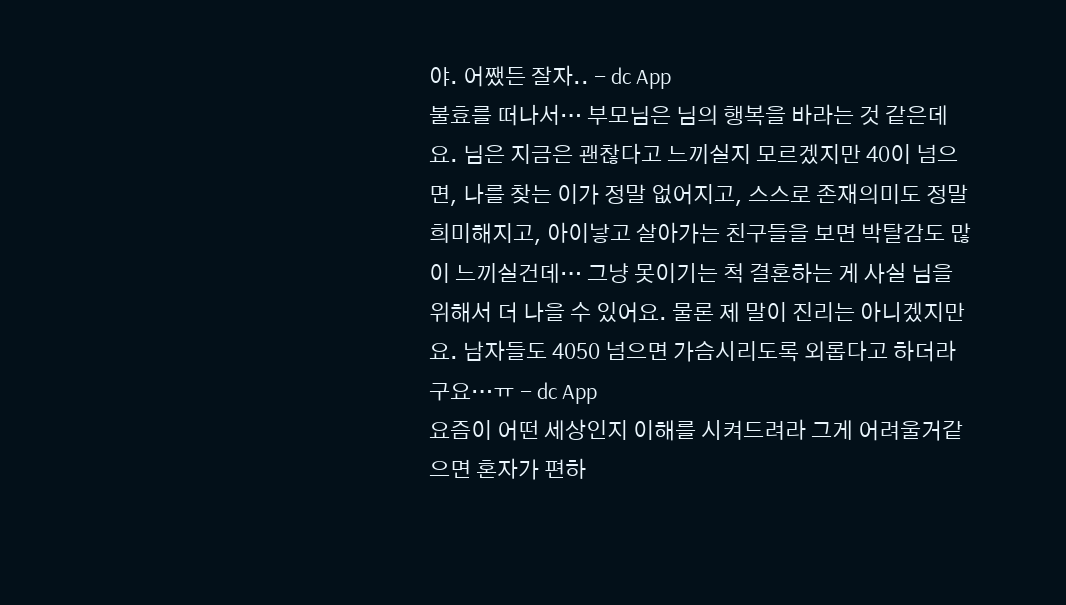야. 어쨌든 잘자.. - dc App
불효를 떠나서… 부모님은 님의 행복을 바라는 것 같은데요. 님은 지금은 괜찮다고 느끼실지 모르겠지만 40이 넘으면, 나를 찾는 이가 정말 없어지고, 스스로 존재의미도 정말 희미해지고, 아이낳고 살아가는 친구들을 보면 박탈감도 많이 느끼실건데… 그냥 못이기는 척 결혼하는 게 사실 님을 위해서 더 나을 수 있어요. 물론 제 말이 진리는 아니겠지만요. 남자들도 4050 넘으면 가슴시리도록 외롭다고 하더라구요…ㅠ - dc App
요즘이 어떤 세상인지 이해를 시켜드려라 그게 어려울거같으면 혼자가 편하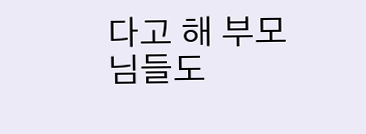다고 해 부모님들도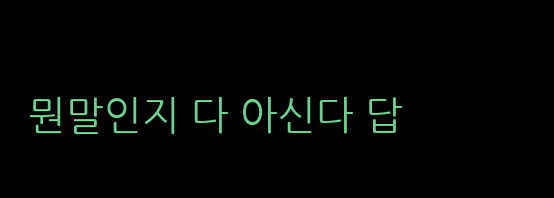뭔말인지 다 아신다 답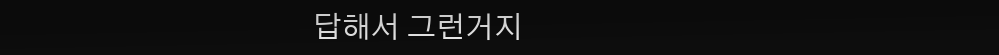답해서 그런거지